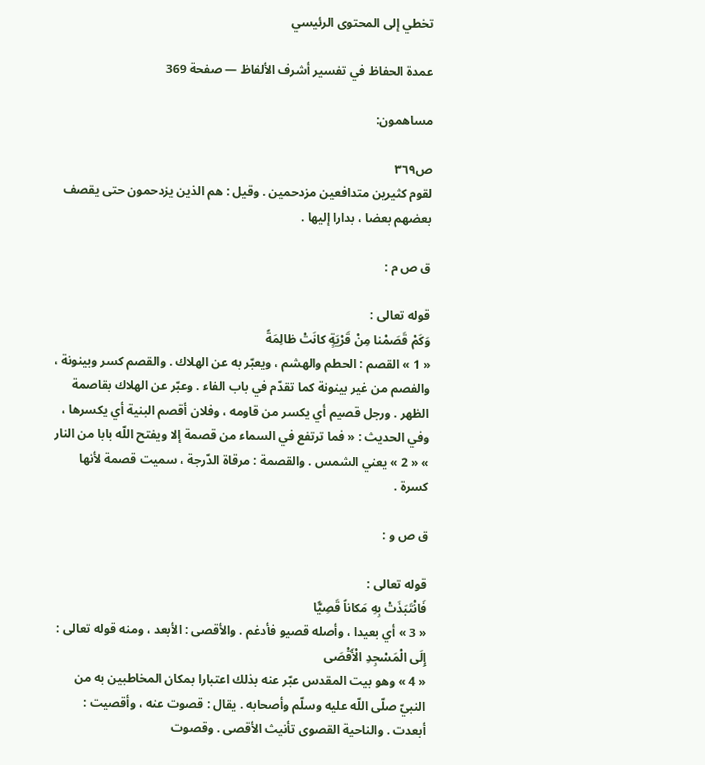تخطي إلى المحتوى الرئيسي

عمدة الحفاظ في تفسير أشرف الألفاظ — صفحة 369

مساهمون:

ص٣٦٩
لقوم كثيرين متدافعين مزدحمين . وقيل : هم الذين يزدحمون حتى يقصف بعضهم بعضا ، بدارا إليها .

ق ص م :

قوله تعالى :
وَكَمْ قَصَمْنا مِنْ قَرْيَةٍ كانَتْ ظالِمَةً
« 1 » القصم : الحطم والهشم ، ويعبّر به عن الهلاك . والقصم كسر وبينونة ، والفصم من غير بينونة كما تقدّم في باب الفاء . وعبّر عن الهلاك بقاصمة الظهر . ورجل قصيم أي يكسر من قاومه ، وفلان أقصم البنية أي يكسرها ، وفي الحديث : « فما ترتفع في السماء من قصمة إلا ويفتح اللّه بابا من النار » « 2 » يعني الشمس . والقصمة : مرقاة الدّرجة ، سميت قصمة لأنها كسرة .

ق ص و :

قوله تعالى :
فَانْتَبَذَتْ بِهِ مَكاناً قَصِيًّا
« 3 » أي بعيدا ، وأصله قصيو فأدغم . والأقصى : الأبعد ، ومنه قوله تعالى :
إِلَى الْمَسْجِدِ الْأَقْصَى
« 4 » وهو بيت المقدس عبّر عنه بذلك اعتبارا بمكان المخاطبين به من النبيّ صلّى اللّه عليه وسلّم وأصحابه . يقال : قصوت عنه ، وأقصيت : أبعدت . والناحية القصوى تأنيث الأقصى . وقصوت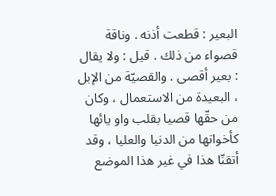البعير : قطعت أذنه . وناقة قصواء من ذلك . قيل : ولا يقال : بعير أقصى . والقصيّة من الإبل ، البعيدة من الاستعمال ، وكان من حقّها قصيا بقلب واو يائها كأخواتها من الدنيا والعليا ، وقد أتقنّا هذا في غير هذا الموضع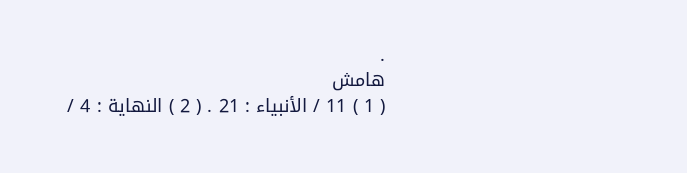.
هامش
( 1 ) 11 / الأنبياء : 21 . ( 2 ) النهاية : 4 /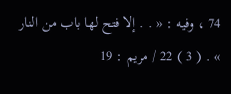74 ، وفيه : « . . إلا فتح لها باب من النار » . ( 3 ) 22 / مريم : 19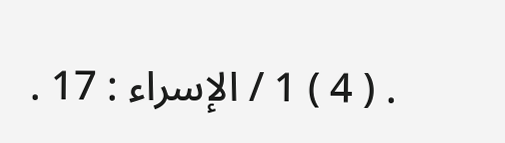. ( 4 ) 1 / الإسراء : 17 .